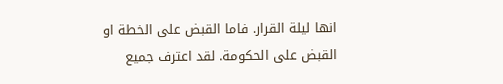انها ليلة القرار. فاما القبض على الخطة او القبض على الحكومة. لقد اعترف جميع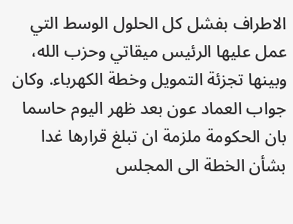الاطراف بفشل كل الحلول الوسط التي عمل عليها الرئيس ميقاتي وحزب الله، وبينها تجزئة التمويل وخطة الكهرباء. وكان جواب العماد عون بعد ظهر اليوم حاسما بان الحكومة ملزمة ان تبلغ قرارها غدا بشأن الخطة الى المجلس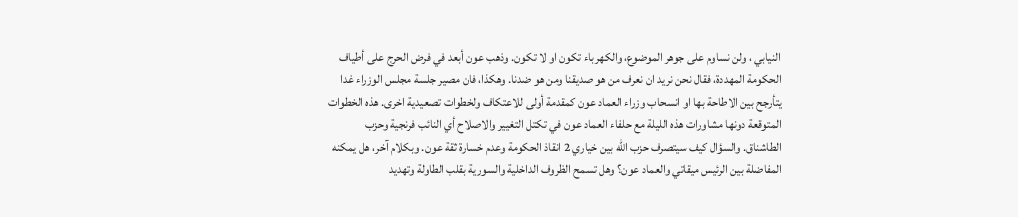النيابي ، ولن نساوم على جوهر الموضوع، والكهرباء تكون او لا تكون. وذهب عون أبعد في فرض الحرج على أطياف الحكومة المهددة، فقال نحن نريد ان نعرف من هو صديقنا ومن هو ضدنا. وهكذا، فان مصير جلسة مجلس الوزراء غدا يتأرجح بين الاطاحة بها او انسحاب وزراء العماد عون كمقدمة أولى للاعتكاف ولخطوات تصعيدية اخرى. هذه الخطوات المتوقعة دونها مشاورات هذه الليلة مع حلفاء العماد عون في تكتل التغيير والاصلاح أي النائب فرنجية وحزب الطاشناق. والسؤال كيف سيتصرف حزب الله بين خياري 2 انقاذ الحكومة وعدم خسارة ثقة عون. وبكلام آخر، هل يمكنه المفاضلة بين الرئيس ميقاتي والعماد عون؟ وهل تسمح الظروف الداخلية والسورية بقلب الطاولة وتهديد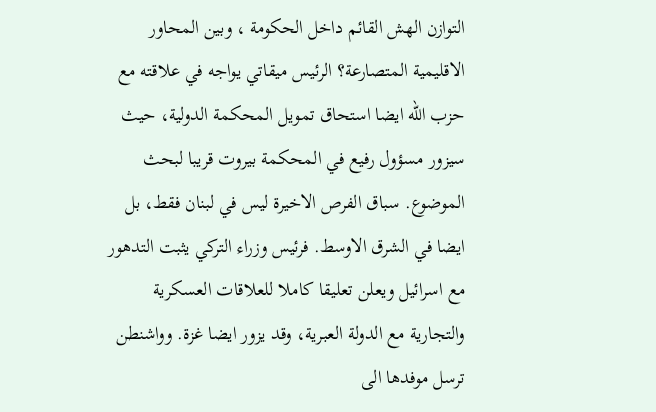التوازن الهش القائم داخل الحكومة ، وبين المحاور الاقليمية المتصارعة؟ الرئيس ميقاتي يواجه في علاقته مع حزب الله ايضا استحاق تمويل المحكمة الدولية، حيث سيزور مسؤول رفيع في المحكمة بيروت قريبا لبحث الموضوع. سباق الفرص الاخيرة ليس في لبنان فقط، بل ايضا في الشرق الاوسط. فرئيس وزراء التركي يثبت التدهور مع اسرائيل ويعلن تعليقا كاملا للعلاقات العسكرية والتجارية مع الدولة العبرية، وقد يزور ايضا غزة. وواشنطن ترسل موفدها الى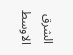الشرق الاوسط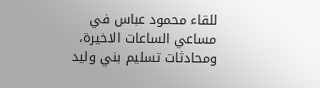للقاء محمود عباس في مساعي الساعات الاخيرة، ومحادثات تسليم بني وليد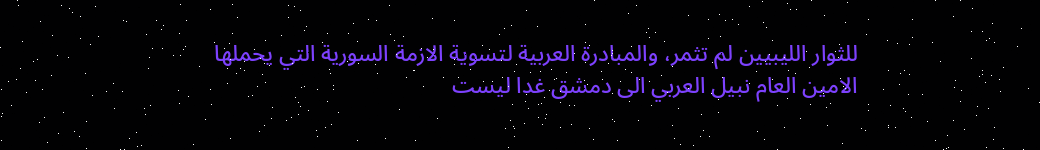للثوار الليبيين لم تثمر، والمبادرة العربية لتسوية الازمة السورية التي يحملها الامين العام نبيل العربي الى دمشق غدا ليست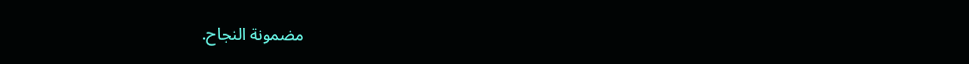مضمونة النجاح.